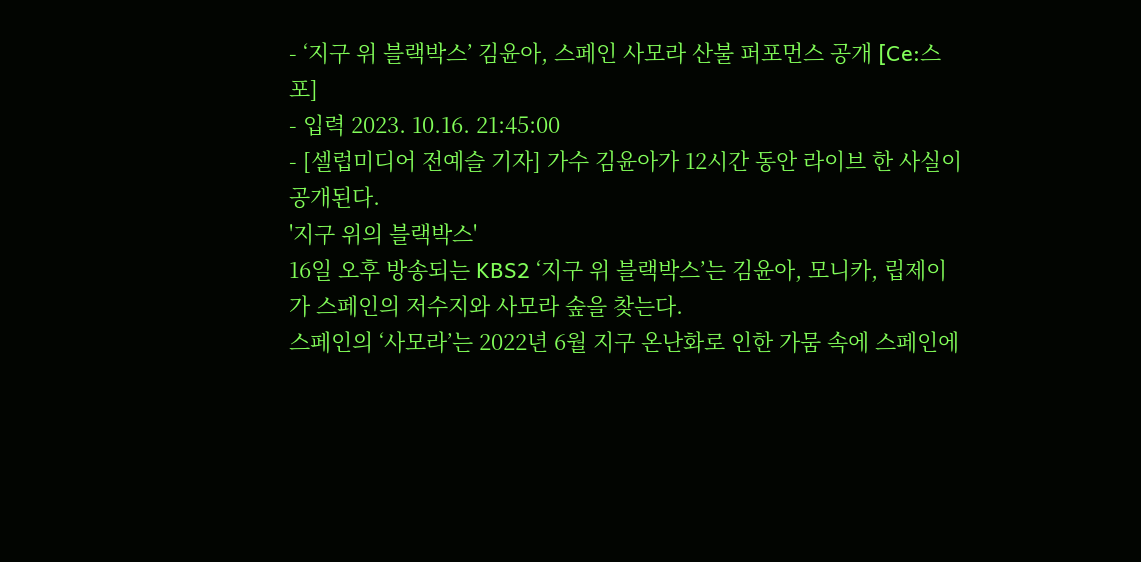- ‘지구 위 블랙박스’ 김윤아, 스페인 사모라 산불 퍼포먼스 공개 [Ce:스포]
- 입력 2023. 10.16. 21:45:00
- [셀럽미디어 전예슬 기자] 가수 김윤아가 12시간 동안 라이브 한 사실이 공개된다.
'지구 위의 블랙박스'
16일 오후 방송되는 KBS2 ‘지구 위 블랙박스’는 김윤아, 모니카, 립제이가 스페인의 저수지와 사모라 숲을 찾는다.
스페인의 ‘사모라’는 2022년 6월 지구 온난화로 인한 가뭄 속에 스페인에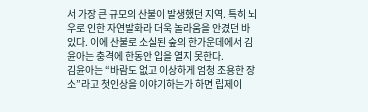서 가장 큰 규모의 산불이 발생했던 지역. 특히 뇌우로 인한 자연발화라 더욱 놀라움을 안겼던 바 있다. 이에 산불로 소실된 숲의 한가운데에서 김윤아는 충격에 한동안 입을 열지 못한다.
김윤아는 “바람도 없고 이상하게 엄청 조용한 장소”라고 첫인상을 이야기하는가 하면 립제이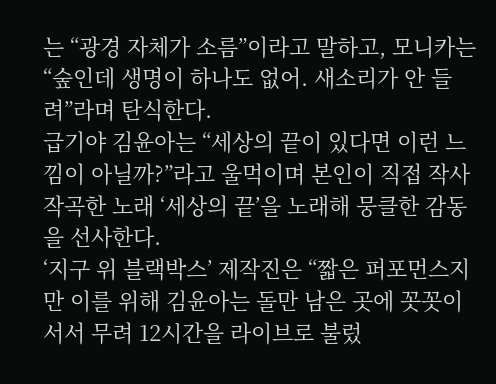는 “광경 자체가 소름”이라고 말하고, 모니카는 “숲인데 생명이 하나도 없어. 새소리가 안 들려”라며 탄식한다.
급기야 김윤아는 “세상의 끝이 있다면 이런 느낌이 아닐까?”라고 울먹이며 본인이 직접 작사 작곡한 노래 ‘세상의 끝’을 노래해 뭉클한 감동을 선사한다.
‘지구 위 블랙박스’ 제작진은 “짧은 퍼포먼스지만 이를 위해 김윤아는 돌만 남은 곳에 꼿꼿이 서서 무려 12시간을 라이브로 불렀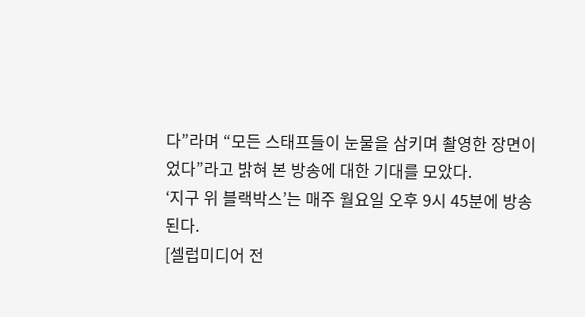다”라며 “모든 스태프들이 눈물을 삼키며 촬영한 장면이었다”라고 밝혀 본 방송에 대한 기대를 모았다.
‘지구 위 블랙박스’는 매주 월요일 오후 9시 45분에 방송된다.
[셀럽미디어 전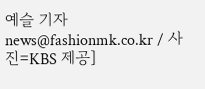예슬 기자 news@fashionmk.co.kr / 사진=KBS 제공]